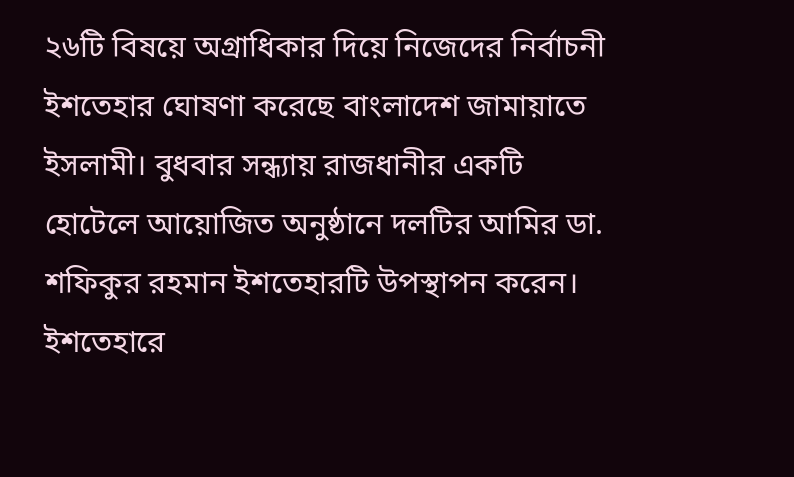২৬টি বিষয়ে অগ্রাধিকার দিয়ে নিজেদের নির্বাচনী ইশতেহার ঘোষণা করেছে বাংলাদেশ জামায়াতে ইসলামী। বুধবার সন্ধ্যায় রাজধানীর একটি হোটেলে আয়োজিত অনুষ্ঠানে দলটির আমির ডা. শফিকুর রহমান ইশতেহারটি উপস্থাপন করেন।
ইশতেহারে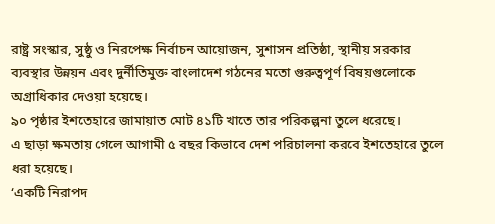রাষ্ট্র সংস্কার, সুষ্ঠু ও নিরপেক্ষ নির্বাচন আয়োজন, সুশাসন প্রতিষ্ঠা, স্থানীয় সরকার ব্যবস্থার উন্নয়ন এবং দুর্নীতিমুক্ত বাংলাদেশ গঠনের মতো গুরুত্বপূর্ণ বিষয়গুলোকে অগ্রাধিকার দেওয়া হয়েছে।
৯০ পৃষ্ঠার ইশতেহারে জামায়াত মোট ৪১টি খাতে তার পরিকল্পনা তুলে ধরেছে।
এ ছাড়া ক্ষমতায় গেলে আগামী ৫ বছর কিভাবে দেশ পরিচালনা করবে ইশতেহারে তুলে ধরা হয়েছে।
‘একটি নিরাপদ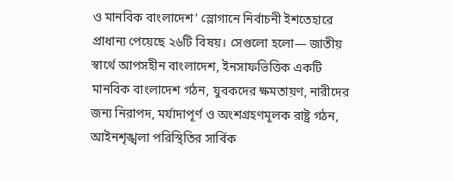ও মানবিক বাংলাদেশ’ স্লোগানে নির্বাচনী ইশতেহারে প্রাধান্য পেয়েছে ২৬টি বিষয়। সেগুলো হলো— জাতীয় স্বার্থে আপসহীন বাংলাদেশ, ইনসাফভিত্তিক একটি মানবিক বাংলাদেশ গঠন, যুবকদের ক্ষমতায়ণ, নারীদের জন্য নিরাপদ, মর্যাদাপূর্ণ ও অংশগ্রহণমূলক রাষ্ট্র গঠন, আইনশৃঙ্খলা পরিস্থিতির সার্বিক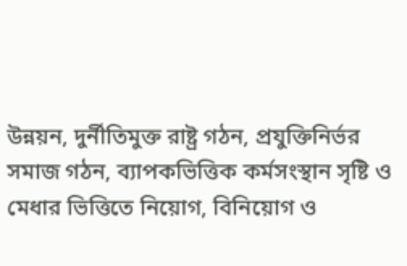উন্নয়ন, দুর্নীতিমুক্ত রাষ্ট্র গঠন, প্রযুক্তিনির্ভর সমাজ গঠন, ব্যাপকভিত্তিক কর্মসংস্থান সৃষ্টি ও মেধার ভিত্তিতে নিয়োগ, বিনিয়োগ ও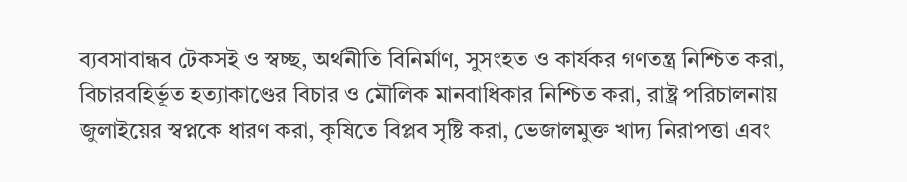ব্যবসাবান্ধব টেকসই ও স্বচ্ছ, অর্থনীতি বিনির্মাণ, সুসংহত ও কার্যকর গণতন্ত্র নিশ্চিত করা, বিচারবহির্ভূত হত্যাকাণ্ডের বিচার ও মৌলিক মানবাধিকার নিশ্চিত করা, রাষ্ট্র পরিচালনায় জুলাইয়ের স্বপ্নকে ধারণ করা, কৃষিতে বিপ্লব সৃষ্টি করা, ভেজালমুক্ত খাদ্য নিরাপত্তা এবং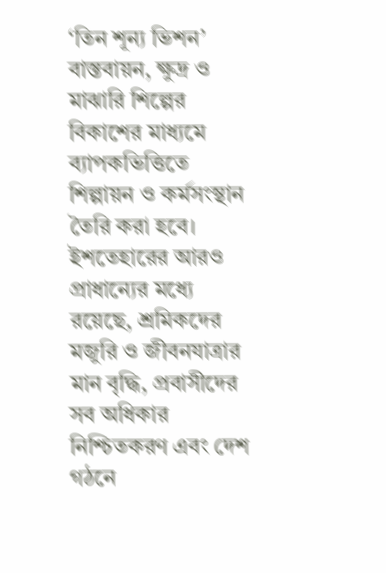‘তিন শূন্য ভিশন’ বাস্তবায়ন, ক্ষুদ্র ও মাঝারি শিল্পের বিকাশের মাধ্যমে ব্যাপকভিত্তিতে শিল্পায়ন ও কর্মসংস্থান তৈরি করা হবে।
ইশতেহারের আরও প্রাধান্যের মধ্যে রয়েছে, শ্রমিকদের মজুরি ও জীবনযাত্রার মান বৃদ্ধি, প্রবাসীদের সব অধিকার নিশ্চিতকরণ এবং দেশ গঠনে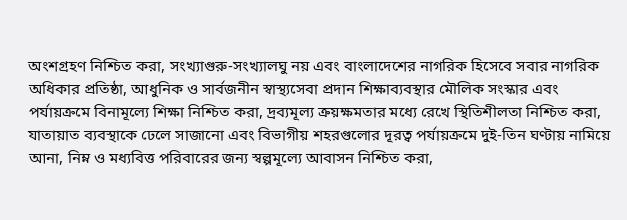অংশগ্রহণ নিশ্চিত করা, সংখ্যাগুরু-সংখ্যালঘু নয় এবং বাংলাদেশের নাগরিক হিসেবে সবার নাগরিক অধিকার প্রতিষ্ঠা, আধুনিক ও সার্বজনীন স্বাস্থ্যসেবা প্রদান শিক্ষাব্যবস্থার মৌলিক সংস্কার এবং পর্যায়ক্রমে বিনামূল্যে শিক্ষা নিশ্চিত করা, দ্রব্যমূল্য ক্রয়ক্ষমতার মধ্যে রেখে স্থিতিশীলতা নিশ্চিত করা, যাতায়াত ব্যবস্থাকে ঢেলে সাজানো এবং বিভাগীয় শহরগুলোর দূরত্ব পর্যায়ক্রমে দুই-তিন ঘণ্টায় নামিয়ে আনা, নিম্ন ও মধ্যবিত্ত পরিবারের জন্য স্বল্পমূল্যে আবাসন নিশ্চিত করা,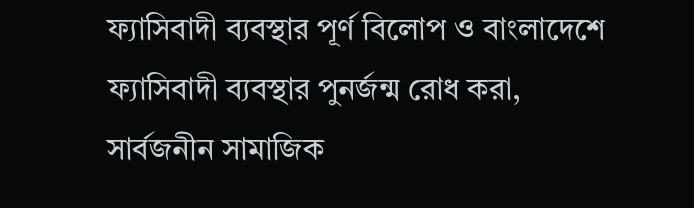ফ্যাসিবাদী ব্যবস্থার পূর্ণ বিলোপ ও বাংলাদেশে ফ্যাসিবাদী ব্যবস্থার পুনর্জন্ম রোধ করা, সার্বজনীন সামাজিক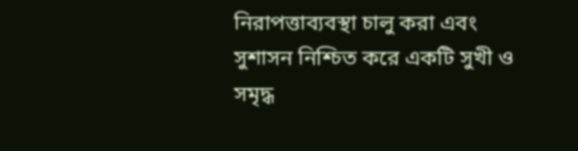নিরাপত্তাব্যবস্থা চালু করা এবং সুশাসন নিশ্চিত করে একটি সুখী ও সমৃদ্ধ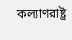কল্যাণরাষ্ট্র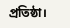প্রতিষ্ঠা।